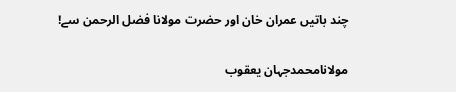چند باتیں عمران خان اور حضرت مولانا فضل الرحمن سے!

مولانامحمدجہان یعقوب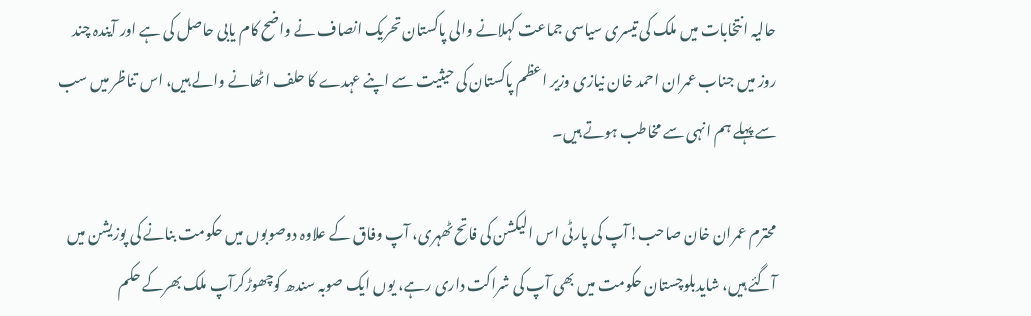حالیہ انتخابات میں ملک کی تیسری سیاسی جماعت کہلانے والی پاکستان تحریک انصاف نے واضح کام یابی حاصل کی ہے اور آیندہ چند روز میں جناب عمران احمد خان نیازی وزیر اعظم پاکستان کی حیثیت سے اپنے عہدے کا حلف اٹھانے والے ہیں، اس تناظر میں سب سے پہلے ہم انہی سے مخاطب ہوتے ہیں۔

محترم عمران خان صاحب!آپ کی پارٹی اس الیکشن کی فاتح ٹھہری، آپ وفاق کے علاوہ دوصوبوں میں حکومت بنانے کی پوزیشن میں آگئے ہیں، شایدبلوچستان حکومت میں بھی آپ کی شراکت داری رہے، یوں ایک صوبہ سندھ کوچھوڑکرآپ ملک بھرکے حکم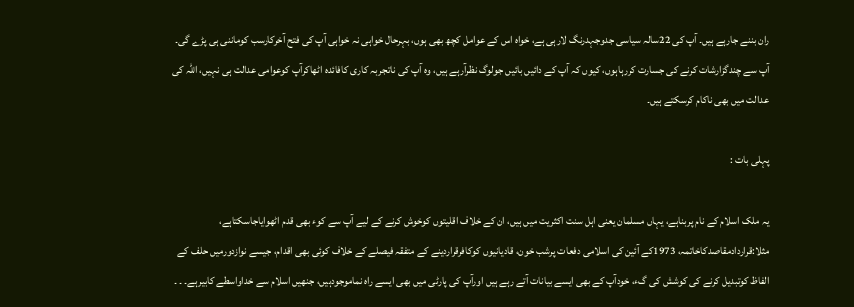ران بننے جارہے ہیں۔ آپ کی 22سالہ سیاسی جدوجہدرنگ لارہی ہے، خواہ اس کے عوامل کچھ بھی ہوں، بہرحال خواہی نہ خواہی آپ کی فتح آخرکارسب کوماننی ہی پڑے گی۔ آپ سے چندگزارشات کرنے کی جسارت کررہاہوں، کیوں کہ آپ کے دائیں بائیں جولوگ نظرآرہے ہیں، وہ آپ کی ناتجربہ کاری کافائدہ اٹھاکرآپ کوعوامی عدالت ہی نہیں، اللہ کی عدالت میں بھی ناکام کرسکتے ہیں۔

پہلی بات :

یہ ملک اسلام کے نام پربناہے، یہاں مسلمان یعنی اہل سنت اکثریت میں ہیں، ان کے خلاف اقلیتوں کوخوش کرنے کے لیے آپ سے کوء بھی قدم اٹھوایاجاسکتاہے، مثلا:قراردادمقاصدکاخاتمہ، 1973کے آئین کی اسلامی دفعات پرشب خون، قادیانیوں کوکافرقراردینے کے متفقہ فیصلے کے خلاف کوئی بھی اقدام، جیسے نوازدورمیں حلف کے الفاظ کوتبدیل کرنے کی کوشش کی گء، خودآپ کے بھی ایسے بیانات آتے رہے ہیں اورآپ کی پارٹی میں بھی ایسے راہ نماموجودہیں، جنھیں اسلام سے خداواسطے کابیرہے۔ ۔ ۔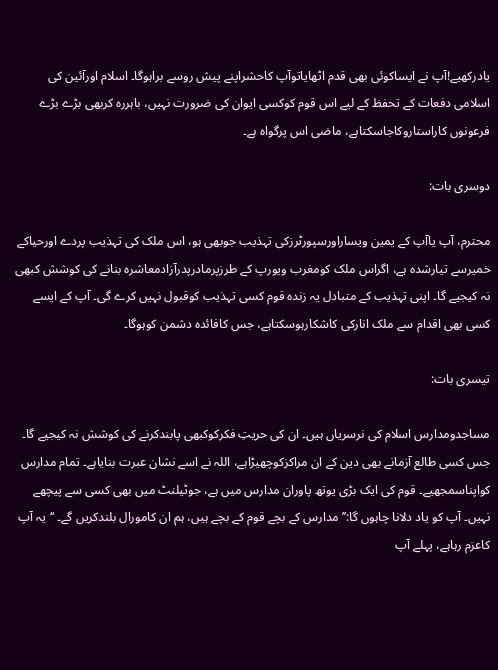یادرکھیے!آپ نے ایساکوئی بھی قدم اٹھایاتوآپ کاحشراپنے پیش روسے براہوگا۔ اسلام اورآئین کی اسلامی دفعات کے تحفظ کے لیے اس قوم کوکسی ایوان کی ضرورت نہیں، باہررہ کربھی بڑے بڑے فرعونوں کاراستاروکاجاسکتاہے، ماضی اس پرگواہ ہے۔

دوسری بات:

محترم، آپ یاآپ کے یمین ویساراورسپورٹرزکی تہذیب جوبھی ہو، اس ملک کی تہذیب پردے اورحیاکے خمیرسے تیارشدہ ہے، اگراس ملک کومغرب ویورپ کے طرزپرمادرپدرآزادمعاشرہ بنانے کی کوشش کبھی نہ کیجیے گا۔ اپنی تہذیب کے متبادل یہ زندہ قوم کسی تہذیب کوقبول نہیں کرے گی۔ آپ کے ایسے کسی بھی اقدام سے ملک انارکی کاشکارہوسکتاہے، جس کافائدہ دشمن کوہوگا۔

تیسری بات:

مساجدومدارس اسلام کی نرسریاں ہیں۔ ان کی حریتِ فکرکوکبھی پابندکرنے کی کوشش نہ کیجیے گا۔ جس کسی طالع آزمانے بھی دین کے ان مراکزکوچھیڑاہے، اللہ نے اسے نشان عبرت بنایاہے۔ تمام مدارس کواپناسمجھیے۔ قوم کی ایک بڑی یوتھ پاوران مدارس میں ہے، جوٹیلنٹ میں بھی کسی سے پیچھے نہیں۔ آپ کو یاد دلانا چاہوں گا:’’مدارس کے بچے قوم کے بچے ہیں، ہم ان کامورال بلندکریں گے۔ ‘‘یہ آپ کاعزم رہاہے، پہلے آپ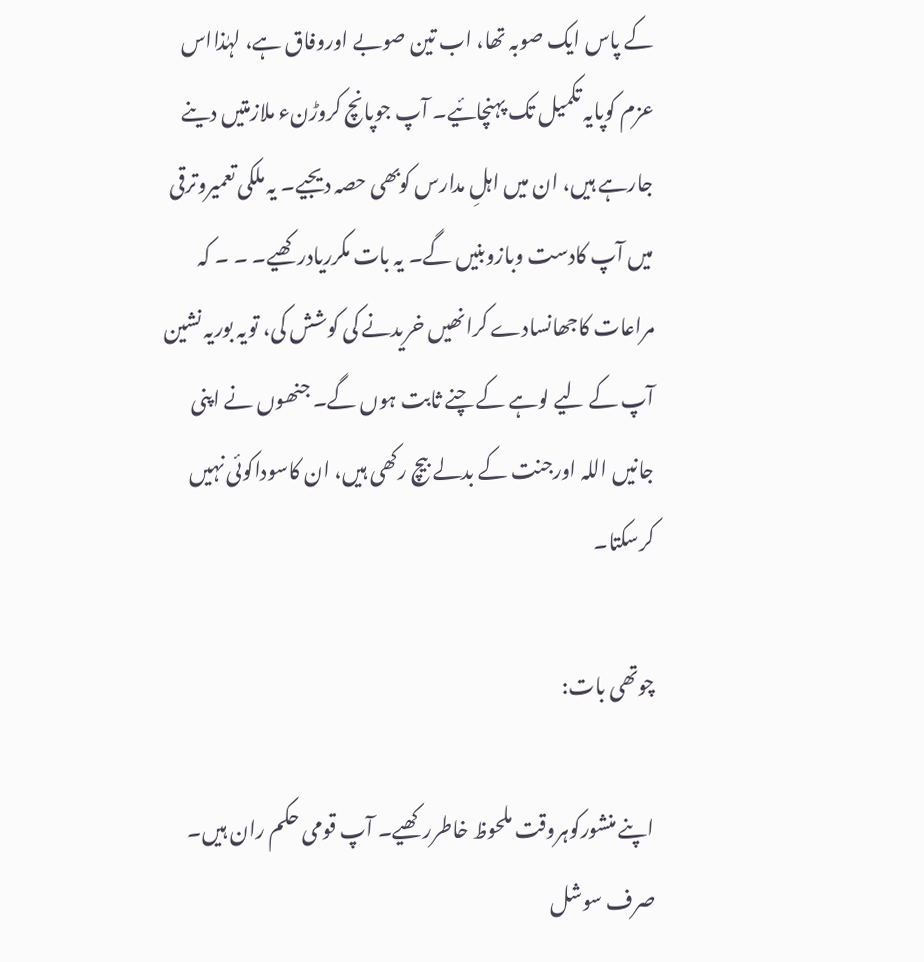کے پاس ایک صوبہ تھا، اب تین صوبے اوروفاق ہے، لہٰذااس عزم کوپایہ تکمیل تک پہنچائیے۔ آپ جوپانچ کروڑنء ملازمتیں دینے جارہے ہیں، ان میں اہلِ مدارس کوبھی حصہ دیجیے۔ یہ ملکی تعمیروترقی میں آپ کادست وبازوبنیں گے۔ یہ بات مکرریادرکھیے۔ ۔ ۔ کہ مراعات کاجھانسادے کرانھیں خریدنے کی کوشش کی، تویہ بوریہ نشین آپ کے لیے لوہے کے چنے ثابت ہوں گے۔ جنھوں نے اپنی جانیں اللہ اورجنت کے بدلے بیچ رکھی ہیں، ان کاسوداکوئی نہیں کرسکتا۔

چوتھی بات:

اپنے منشورکوہروقت ملحوظ خاطررکھیے۔ آپ قومی حکم ران ہیں۔ صرف سوشل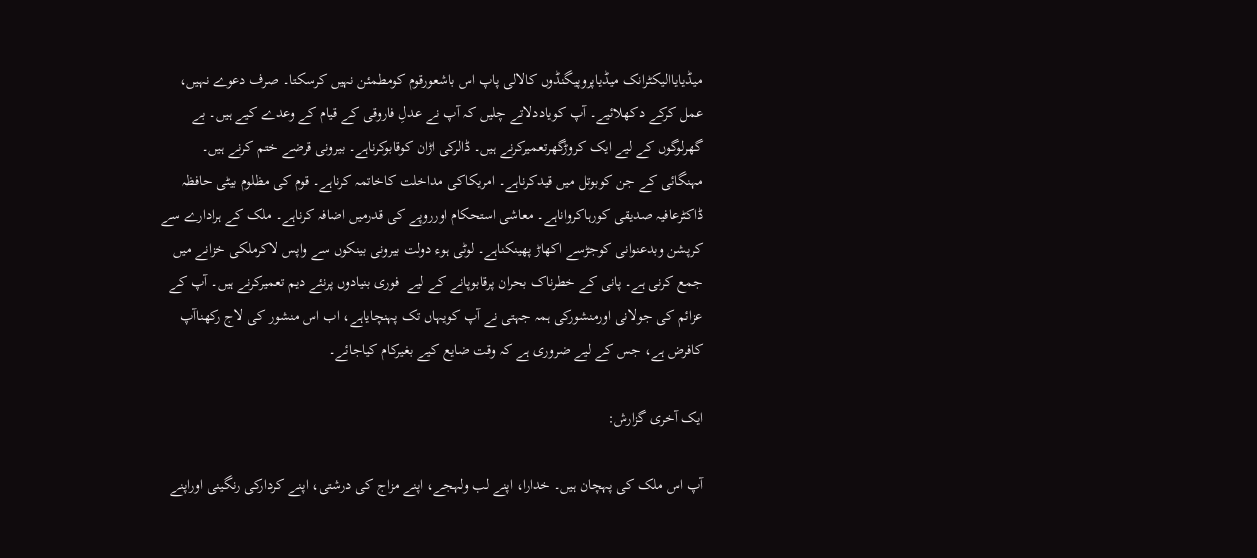میڈیایاالیکٹرانک میڈیاپروپیگنڈوں کالالی پاپ اس باشعورقوم کومطمئن نہیں کرسکتا۔ صرف دعوے نہیں، عمل کرکے دکھلائیے۔ آپ کویاددلاتے چلیں کہ آپ نے عدلِ فاروقی کے قیام کے وعدے کیے ہیں۔ بے گھرلوگوں کے لیے ایک کروڑگھرتعمیرکرنے ہیں۔ ڈالرکی اڑان کوقابوکرناہے۔ بیرونی قرضے ختم کرنے ہیں۔ مہنگائی کے جن کوبوتل میں قیدکرناہے۔ امریکاکی مداخلت کاخاتمہ کرناہے۔ قوم کی مظلوم بیٹی حافظہ ڈاکٹرعافیہ صدیقی کورہاکرواناہے۔ معاشی استحکام اورروپے کی قدرمیں اضافہ کرناہے۔ ملک کے ہرادارے سے کرپشن وبدعنوانی کوجڑسے اکھاڑ پھینکناہے۔ لوٹی ہوء دولت بیرونی بینکوں سے واپس لاکرملکی خزانے میں جمع کرنی ہے۔ پانی کے خطرناک بحران پرقابوپانے کے لیے  فوری بنیادوں پرنئے دیم تعمیرکرنے ہیں۔ آپ کے عزائم کی جولانی اورمنشورکی ہمہ جہتی نے آپ کویہاں تک پہنچایاہے، اب اس منشور کی لاج رکھناآپ کافرض ہے، جس کے لیے ضروری ہے کہ وقت ضایع کیے بغیرکام کیاجائے۔

ایک آخری گزارش:

آپ اس ملک کی پہچان ہیں۔ خدارا، اپنے لب ولہجے، اپنے مزاج کی درشتی، اپنے کردارکی رنگینی اوراپنے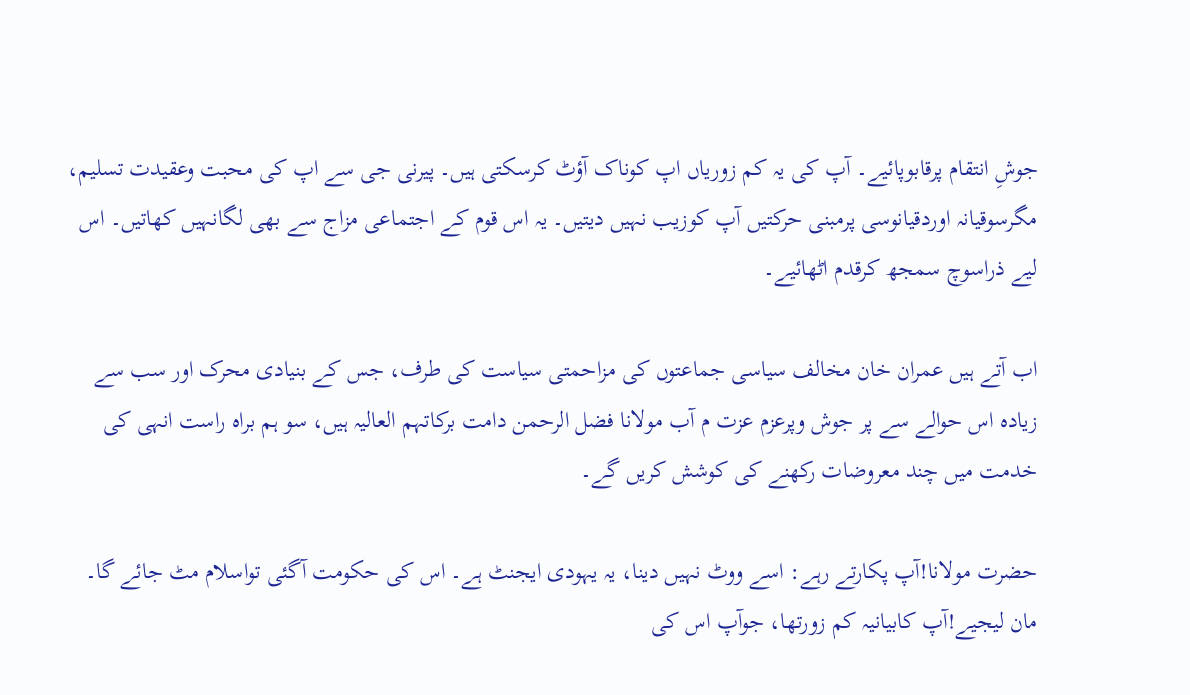جوشِ انتقام پرقابوپائیے۔ آپ کی یہ کم زوریاں اپ کوناک آؤٹ کرسکتی ہیں۔ پیرنی جی سے اپ کی محبت وعقیدت تسلیم، مگرسوقیانہ اوردقیانوسی پرمبنی حرکتیں آپ کوزیب نہیں دیتیں۔ یہ اس قوم کے اجتماعی مزاج سے بھی لگانہیں کھاتیں۔ اس لیے ذراسوچ سمجھ کرقدم اٹھائیے۔

اب آتے ہیں عمران خان مخالف سیاسی جماعتوں کی مزاحمتی سیاست کی طرف، جس کے بنیادی محرک اور سب سے زیادہ اس حوالے سے پر جوش وپرعزم عزت م آب مولانا فضل الرحمن دامت برکاتہم العالیہ ہیں، سو ہم براہ راست انہی کی خدمت میں چند معروضات رکھنے کی کوشش کریں گے۔

حضرت مولانا!آپ پکارتے رہے: اسے ووٹ نہیں دینا، یہ یہودی ایجنٹ ہے۔ اس کی حکومت آگئی تواسلام مٹ جائے گا۔ مان لیجیے!آپ کابیانیہ کم زورتھا، جوآپ اس کی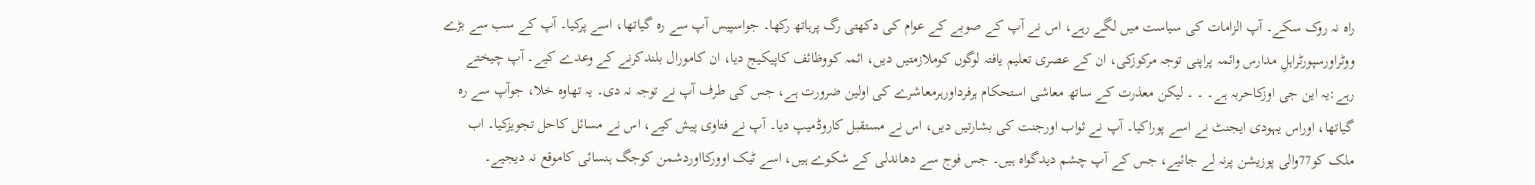راہ نہ روک سکے۔ آپ الزامات کی سیاست میں لگے رہے، اس نے آپ کے صوبے کے عوام کی دکھتی رگ پرہاتھ رکھا۔ جواسپیس آپ سے رہ گیاتھا، اسے پرکیا۔ آپ کے سب سے بڑے ووٹراورسپورٹراہلِ مدارس وائمہ پراپنی توجہ مرکوزکی، ان کے عصری تعلیم یافتہ لوگوں کوملازمتیں دیں، ائمہ کووظائف کاپیکیج دیا، ان کامورال بلندکرنے کے وعدے کیے۔ آپ چیختے رہے:یہ این جی اوزکاحربہ ہے۔ ۔ ۔ لیکن معذرت کے ساتھ معاشی استحکام ہرفرداورہرمعاشرے کی اولین ضرورت ہے، جس کی طرف آپ نے توجہ نہ دی۔ یہ تھاوہ خلا، جوآپ سے رہ گیاتھا، اوراس یہودی ایجنٹ نے اسے پوراکیا۔ آپ نے ثواب اورجنت کی بشارتیں دیں، اس نے مستقبل کاروڈمیپ دیا۔ آپ نے فتاوی پیش کیے، اس نے مسائل کاحل تجویزکیا۔ اب ملک کو77والی پوزیشن پرنہ لے جائیے، جس کے آپ چشم دیدگواہ ہیں۔ جس فوج سے دھاندلی کے شکوے ہیں، اسے ٹیک اوورکااوردشمن کوجگ ہنسائی کاموقع نہ دیجیے۔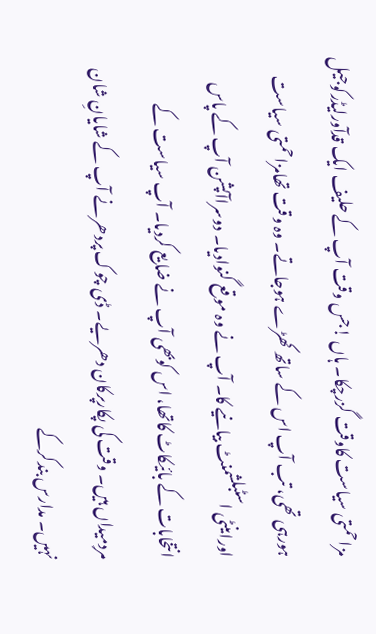مزاحمتی سیاست کاوقت گزرچکا۔ ہاں !جس وقت آپ کے حلیف ایک قدآورلیڈرکوجیل ہورہی تھی، تب آپ اس کے ساتھ کھڑے ہوجاتے۔ وہ وقت تھامزاحمتی سیاست اوراینٹی اسٹبلشمنٹ بیانیے کا۔ آپ نے وہ موقع گنوادیا۔ دوسراآپشن آپ کے پاس انتخابات کے بائیکاٹ کاتھا، اس کوبھی آپ نے ضایع کردیا۔ آپ سیاست کے مردِمیداں ہیں۔ وقت کی پکارپرکان دھریے۔ ڈی چوک پردھرنے آپ کے شایانِ شان نہیں۔ مدارس بندکرکے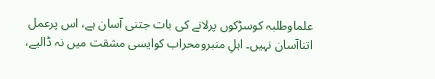علماوطلبہ کوسڑکوں پرلانے کی بات جتنی آسان ہے، اس پرعمل اتناآسان نہیں۔ اہلِ منبرومحراب کوایسی مشقت میں نہ ڈالیے،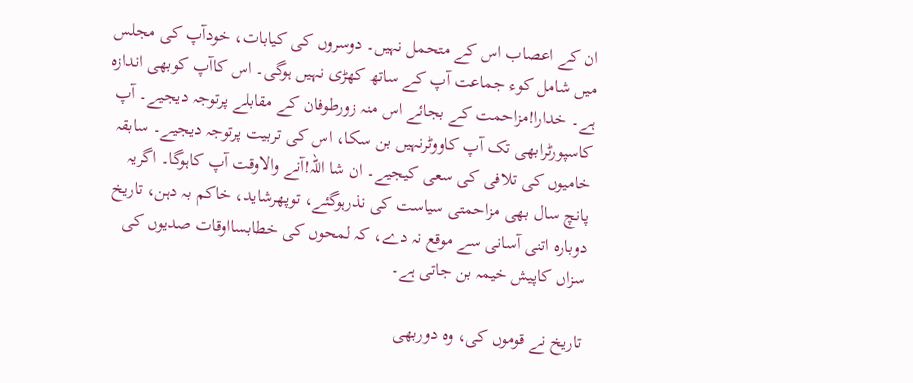ان کے اعصاب اس کے متحمل نہیں۔ دوسروں کی کیابات، خودآپ کی مجلس میں شامل کوء جماعت آپ کے ساتھ کھڑی نہیں ہوگی۔ اس کاآپ کوبھی اندازہ ہے۔ خدارا!مزاحمت کے بجائے اس منہ زورطوفان کے مقابلے پرتوجہ دیجیے۔ آپ کاسپورٹرابھی تک آپ کاووٹرنہیں بن سکا، اس کی تربیت پرتوجہ دیجیے۔ سابقہ خامیوں کی تلافی کی سعی کیجیے۔ ان شا اللہ!آنے والاوقت آپ کاہوگا۔ اگریہ پانچ سال بھی مزاحمتی سیاست کی نذرہوگئے، توپھرشاید، خاکم بہ دہن، تاریخ دوبارہ اتنی آسانی سے موقع نہ دے، کہ لمحوں کی خطابسااوقات صدیوں کی سزاں کاپیش خیمہ بن جاتی ہے۔

تاریخ نے قوموں کی، وہ دوربھی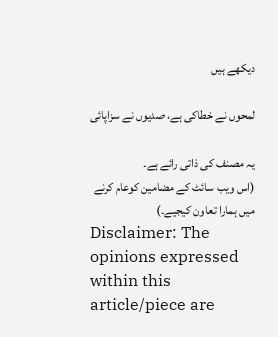دیکھے ہیں

لمحوں نے خطاکی ہے، صدیوں نے سزاپائی

یہ مصنف کی ذاتی رائے ہے۔
(اس ویب سائٹ کے مضامین کوعام کرنے میں ہمارا تعاون کیجیے۔)
Disclaimer: The opinions expressed within this article/piece are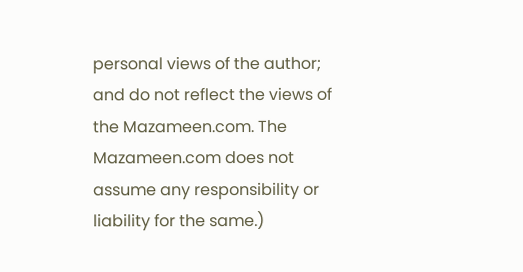personal views of the author; and do not reflect the views of the Mazameen.com. The Mazameen.com does not assume any responsibility or liability for the same.)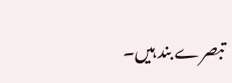تبصرے بند ہیں۔